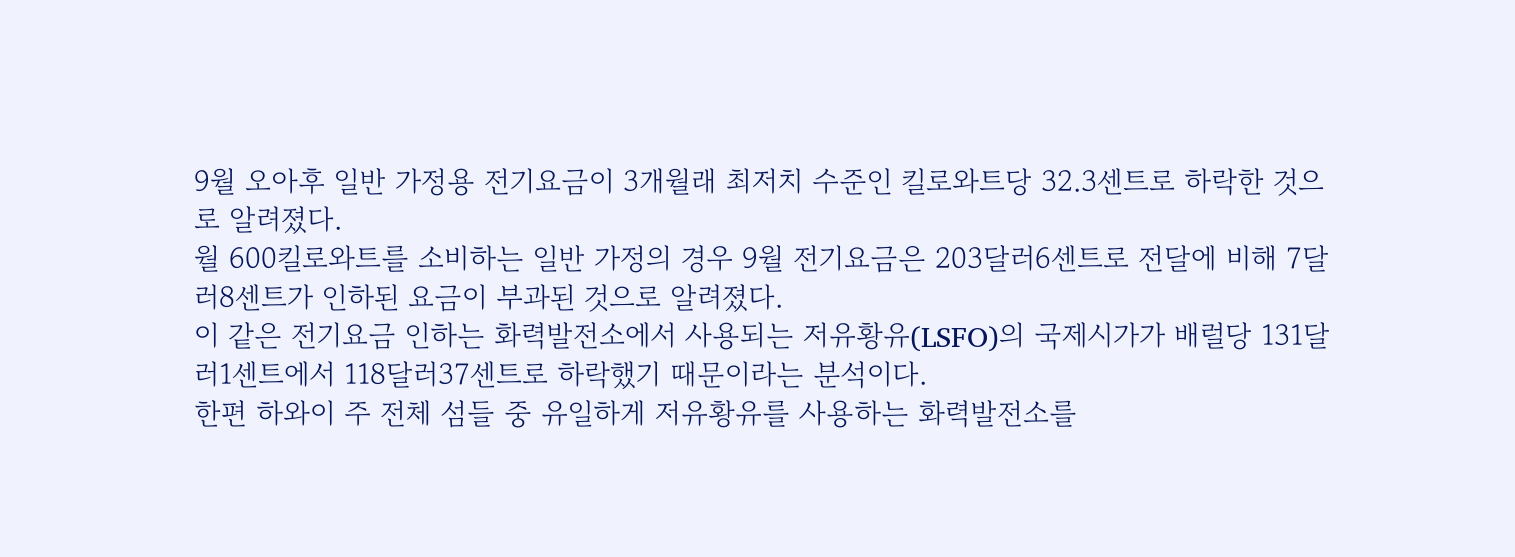9월 오아후 일반 가정용 전기요금이 3개월래 최저치 수준인 킬로와트당 32.3센트로 하락한 것으로 알려졌다.
월 600킬로와트를 소비하는 일반 가정의 경우 9월 전기요금은 203달러6센트로 전달에 비해 7달러8센트가 인하된 요금이 부과된 것으로 알려졌다.
이 같은 전기요금 인하는 화력발전소에서 사용되는 저유황유(LSFO)의 국제시가가 배럴당 131달러1센트에서 118달러37센트로 하락했기 때문이라는 분석이다.
한편 하와이 주 전체 섬들 중 유일하게 저유황유를 사용하는 화력발전소를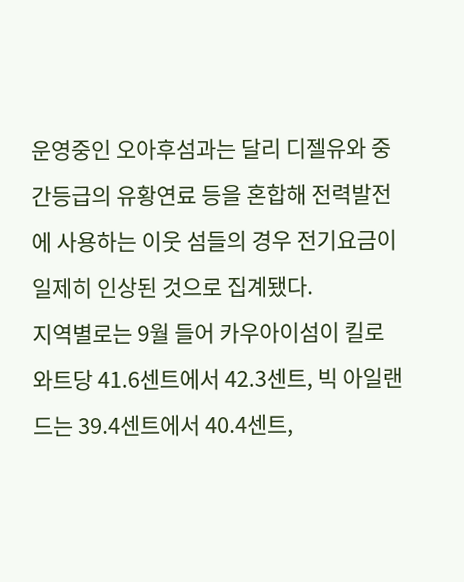운영중인 오아후섬과는 달리 디젤유와 중간등급의 유황연료 등을 혼합해 전력발전에 사용하는 이웃 섬들의 경우 전기요금이 일제히 인상된 것으로 집계됐다.
지역별로는 9월 들어 카우아이섬이 킬로와트당 41.6센트에서 42.3센트, 빅 아일랜드는 39.4센트에서 40.4센트,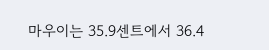마우이는 35.9센트에서 36.4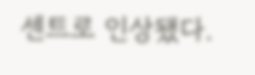센트로 인상됐다.